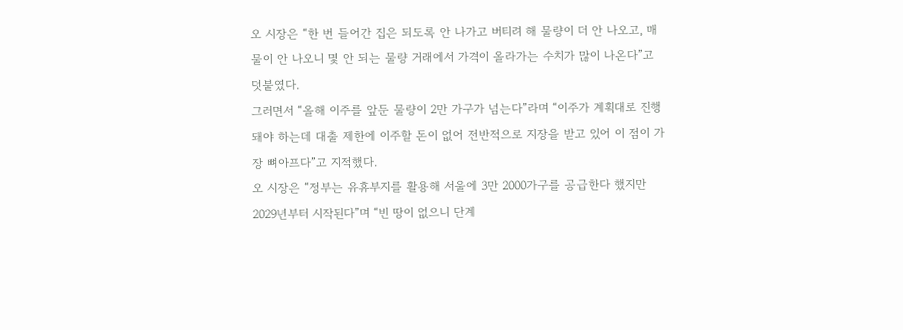오 시장은 “한 번 들어간 집은 되도록 안 나가고 버티려 해 물량이 더 안 나오고, 매물이 안 나오니 몇 안 되는 물량 거래에서 가격이 올라가는 수치가 많이 나온다”고 덧붙였다.
그러면서 “올해 이주를 앞둔 물량이 2만 가구가 넘는다”라며 “이주가 계획대로 진행돼야 하는데 대출 제한에 이주할 돈이 없어 전반적으로 지장을 받고 있어 이 점이 가장 뼈아프다”고 지적했다.
오 시장은 “정부는 유휴부지를 활용해 서울에 3만 2000가구를 공급한다 했지만 2029년부터 시작된다”며 “빈 땅이 없으니 단계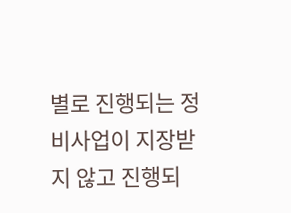별로 진행되는 정비사업이 지장받지 않고 진행되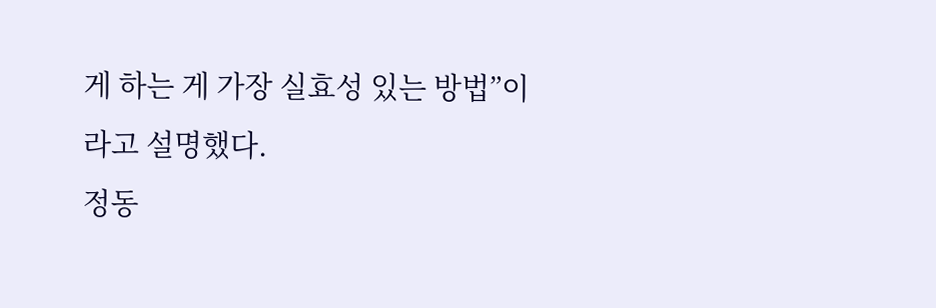게 하는 게 가장 실효성 있는 방법”이라고 설명했다.
정동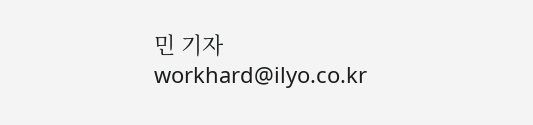민 기자 workhard@ilyo.co.kr